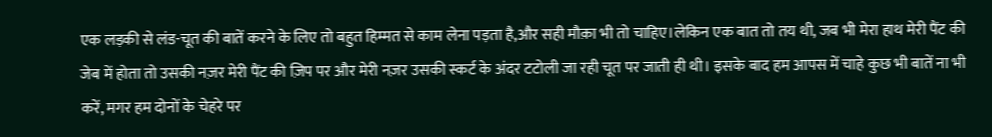एक लड़की से लंड-चूत की बातें करने के लिए तो बहुत हिम्मत से काम लेना पड़ता है,और सही मौक़ा भी तो चाहिए।लेकिन एक बात तो तय थी, जब भी मेरा हाथ मेरी पैंट की जेब में होता तो उसकी नज़र मेरी पैंट की ज़िप पर और मेरी नज़र उसकी स्कर्ट के अंदर टटोली जा रही चूत पर जाती ही थी। इसके बाद हम आपस में चाहे कुछ भी बातें ना भी करें, मगर हम दोनों के चेहरे पर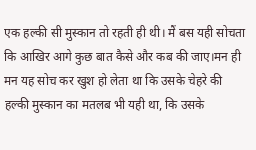एक हल्की सी मुस्कान तो रहती ही थी। मैं बस यही सोचता कि आखिर आगे कुछ बात कैसे और कब की जाए।मन ही मन यह सोच कर खुश हो लेता था कि उसके चेहरे की हल्की मुस्कान का मतलब भी यही था, कि उसके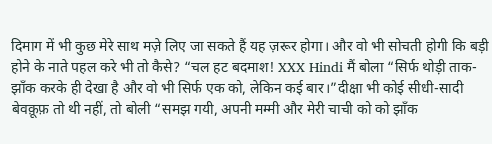दिमाग में भी कुछ मेरे साथ मज़े लिए जा सकते हैं यह ज़रूर होगा। और वो भी सोचती होगी कि बड़ी होने के नाते पहल करे भी तो कैसे? “चल हट बदमाश! XXX Hindi मैं बोला “सिर्फ थोड़ी ताक-झाँक करके ही देखा है और वो भी सिर्फ एक को, लेकिन कई बार।”दीक्षा भी कोई सीधी-सादी बेवक़ूफ़ तो थी नहीं, तो बोली “समझ गयी, अपनी मम्मी और मेरी चाची को को झाँक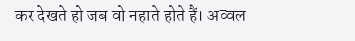कर देखते हो जब वो नहाते होते हैं। अव्वल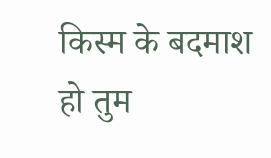किस्म के बदमाश हो तुम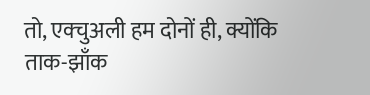तो, एक्चुअली हम दोनों ही, क्योंकि ताक-झाँक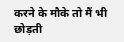करने के मौके तो मैं भी छोड़ती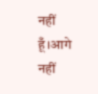नहीं हूँ।आगे नहीं